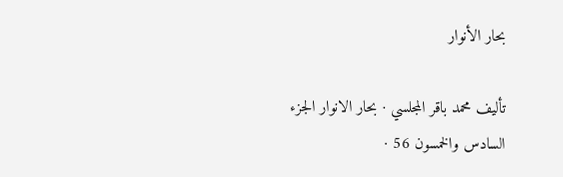بحار الأنوار

تأليف محمد باقر المجلسي · بحار الانوار الجزء السادس والخمسون 56 ·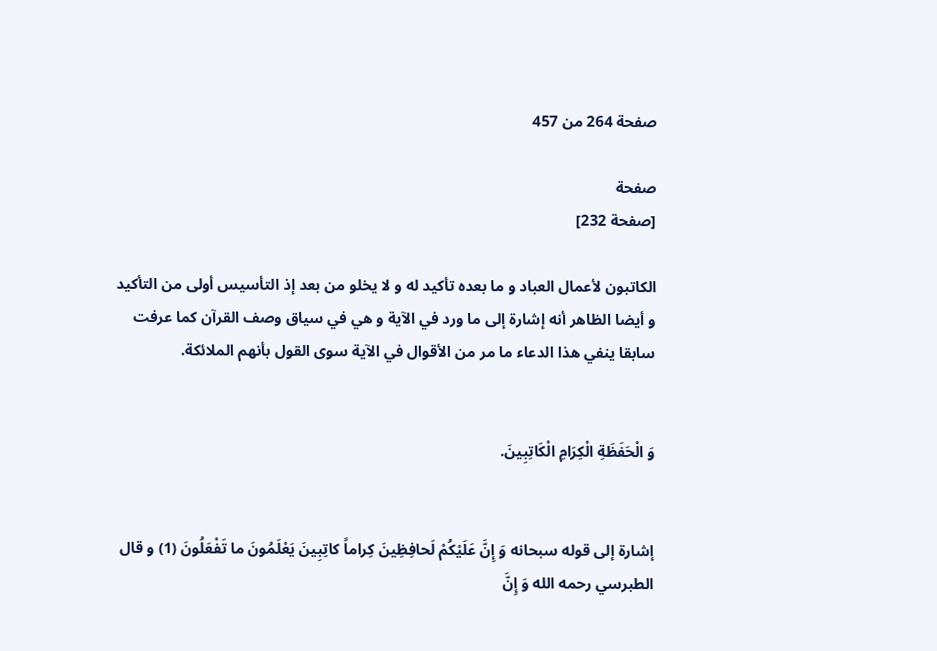صفحة 264 من 457

صفحة
[صفحة 232]

الكاتبون لأعمال العباد و ما بعده تأكيد له و لا يخلو من بعد إذ التأسيس أولى من التأكيد و أيضا الظاهر أنه إشارة إلى ما ورد في الآية و هي في سياق وصف القرآن كما عرفت سابقا ينفي هذا الدعاء ما مر من الأقوال في الآية سوى القول بأنهم الملائكة.


وَ الْحَفَظَةِ الْكِرَامِ الْكَاتِبِينَ.


إشارة إلى قوله سبحانه وَ إِنَّ عَلَيْكُمْ لَحافِظِينَ كِراماً كاتِبِينَ يَعْلَمُونَ ما تَفْعَلُونَ (1) و قال الطبرسي رحمه الله وَ إِنَّ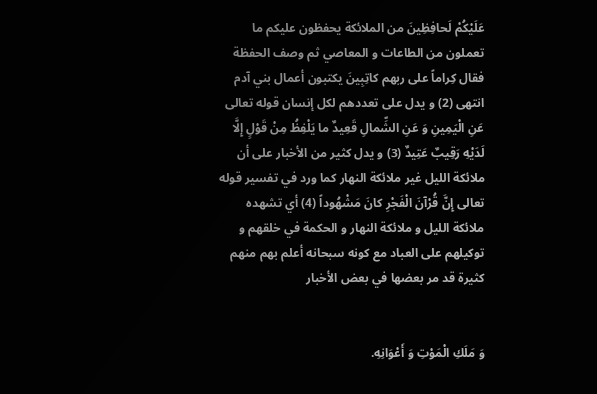عَلَيْكُمْ لَحافِظِينَ من الملائكة يحفظون عليكم ما تعملون من الطاعات و المعاصي ثم وصف الحفظة فقال كِراماً على ربهم كاتِبِينَ يكتبون أعمال بني آدم انتهى (2) و يدل على تعددهم لكل إنسان قوله تعالى عَنِ الْيَمِينِ وَ عَنِ الشِّمالِ قَعِيدٌ ما يَلْفِظُ مِنْ قَوْلٍ إِلَّا لَدَيْهِ رَقِيبٌ عَتِيدٌ (3) و يدل كثير من الأخبار على أن ملائكة الليل غير ملائكة النهار كما ورد في تفسير قوله تعالى إِنَّ قُرْآنَ الْفَجْرِ كانَ مَشْهُوداً (4) أي تشهده ملائكة الليل و ملائكة النهار و الحكمة في خلقهم و توكيلهم على العباد مع كونه سبحانه أعلم بهم منهم كثيرة قد مر بعضها في بعض الأخبار


وَ مَلَكِ الْمَوْتِ وَ أَعْوَانِهِ.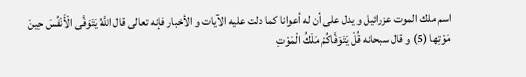اسم ملك الموت عزرائيل و يدل على أن له أعوانا كما دلت عليه الآيات و الأخبار فإنه تعالى قال اللَّهُ يَتَوَفَّى الْأَنْفُسَ حِينَ مَوْتِها (5) و قال سبحانه قُلْ يَتَوَفَّاكُمْ مَلَكُ الْمَوْتِ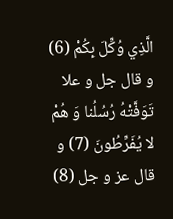الَّذِي وُكِّلَ بِكُمْ (6) و قال جل و علا تَوَفَّتْهُ رُسُلُنا وَ هُمْ لا يُفَرِّطُونَ (7) و قال عز و جل (8)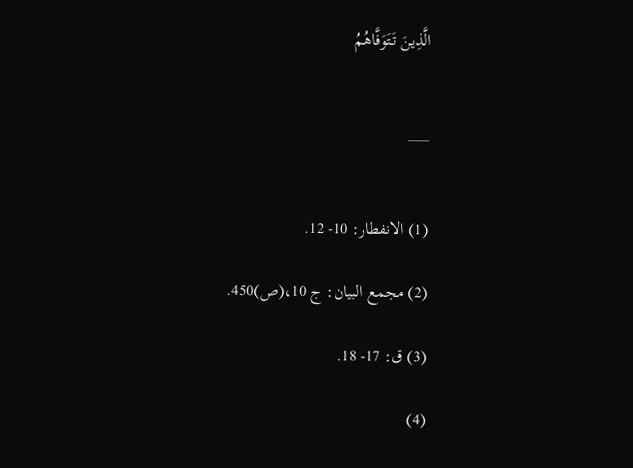الَّذِينَ تَتَوَفَّاهُمُ


___


(1) الانفطار: 10- 12.

(2) مجمع البيان: ج 10،(ص)450.

(3) ق: 17- 18.

(4)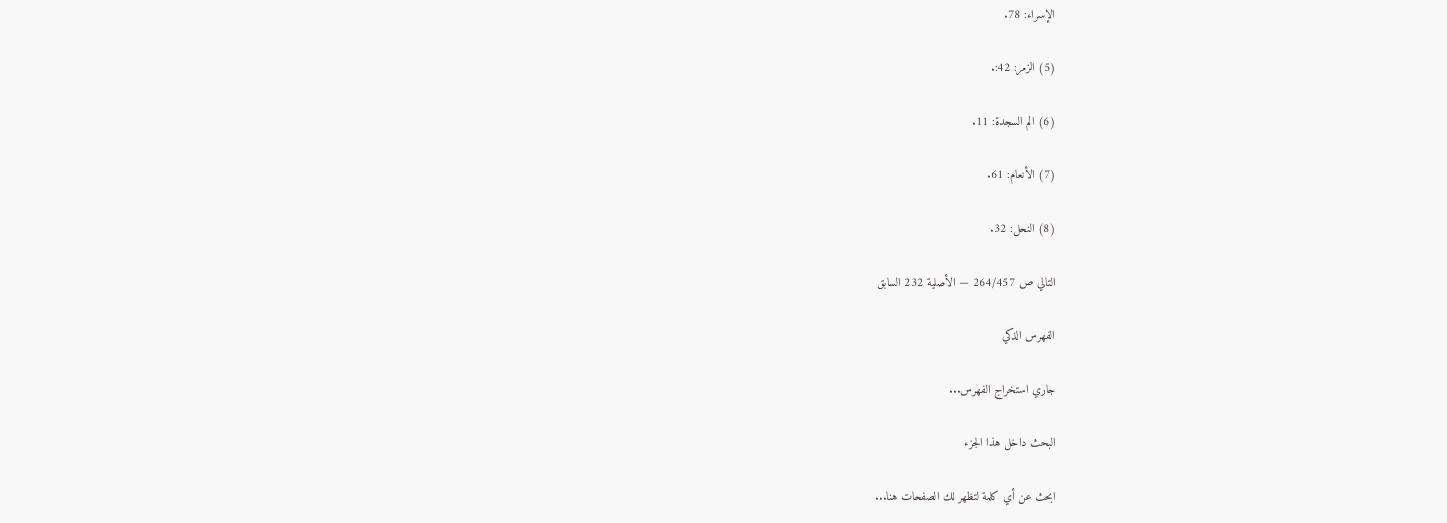الإسراء: 78.

(5) الزمر: 42:.

(6) الم السجدة: 11.

(7) الأنعام: 61.

(8) النحل: 32.

التالي ص 264/457 — الأصلية 232 السابق

الفهرس الذكي

جاري استخراج الفهرس...

البحث داخل هذا الجزء

ابحث عن أي كلمة لتظهر لك الصفحات هنا...